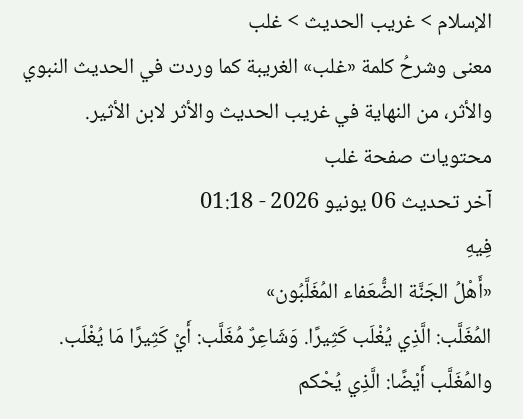الإسلام > غريب الحديث > غلب
معنى وشرحُ كلمة «غلب» الغريبة كما وردت في الحديث النبوي والأثر، من النهاية في غريب الحديث والأثر لابن الأثير.
محتويات صفحة غلب
آخر تحديث 06 يونيو 2026 - 01:18
فِيهِ
«أَهْلُ الجَنَّة الضُّعَفاء المُغَلَّبُون»
المُغَلَّب: الَّذِي يُغْلَب كَثِيرًا. وَشَاعِرٌ مُغَلَّب: أَيْ كَثِيرًا مَا يُغْلَب. والمُغَلَّب أَيْضًا: الَّذِي يُحْكم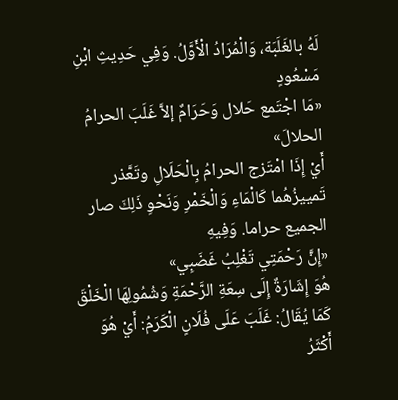لَهُ بالغَلَبَة، وَالْمُرَادُ الْأَوَّلُ. وَفِي حَدِيثِ ابْنِ مَسْعُودٍ
«مَا اجْتَمع حَلال وَحَرَامٌ إلاَّ غَلَبَ الحرامُ الحلالَ»
أَيْ إِذَا امْتَزج الحرامُ بِالْحَلَالِ وتَعَّذر تَمييزُهُما كَالْمَاءِ وَالْخَمْرِ وَنَحْوِ ذَلِكَ صار الجميع حراما. وَفِيهِ
«إِنَّ رَحْمَتِي تَغْلِبُ غَضَبِي»
هُوَ إِشَارَةٌ إِلَى سِعَةِ الرَّحْمَةِ وَشُمُولِهَا الْخَلْقَ كَمَا يُقَالُ: غَلَبَ عَلَى فُلَانٍ الْكَرَمُ: أَيْ هُوَ أَكْثَرُ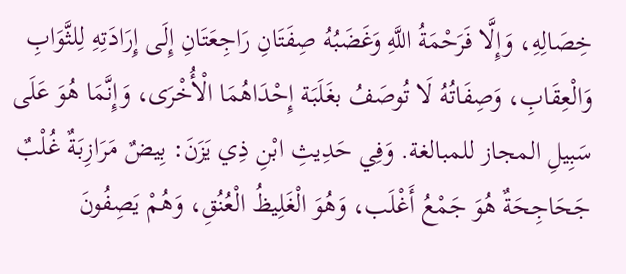خِصَالِهِ، وَإِلَّا فَرَحْمَةُ اللَّهِ وَغَضَبُهُ صِفَتَانِ رَاجِعَتَانِ إِلَى إِرَادَتِهِ لِلثَّوَابِ وَالْعِقَابِ، وَصِفَاتُهُ لَا تُوصَفُ بغَلَبَة إِحْدَاهُمَا الْأُخْرَى، وَإِنَّمَا هُوَ عَلَى سَبِيلِ المجاز للمبالغة. وَفِي حَدِيثِ ابْنِ ذِي يَزَنَ: بِيضٌ مَرَازِبَةٌ غُلْبٌ جَحَاجِحَةٌ هُوَ جَمْعُ أَغْلَب، وَهُوَ الْغَلِيظُ الْعُنُقِ، وَهُمْ يَصِفُونَ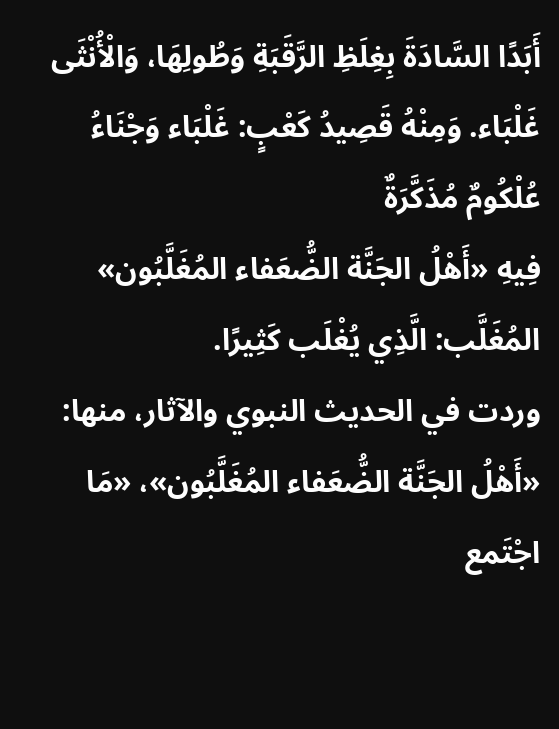أَبَدًا السَّادَةَ بِغِلَظِ الرَّقَبَةِ وَطُولِهَا، وَالْأُنْثَى غَلْبَاء. وَمِنْهُ قَصِيدُ كَعْبٍ: غَلْبَاء وَجْنَاءُ عُلْكُومٌ مُذَكَّرَةٌ
فِيهِ «أَهْلُ الجَنَّة الضُّعَفاء المُغَلَّبُون» المُغَلَّب: الَّذِي يُغْلَب كَثِيرًا.
وردت في الحديث النبوي والآثار، منها: «أَهْلُ الجَنَّة الضُّعَفاء المُغَلَّبُون»، «مَا اجْتَمع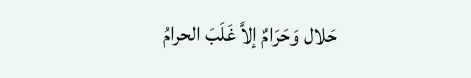حَلال وَحَرَامٌ إلاَّ غَلَبَ الحرامُ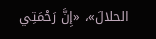الحلالَ»، «إِنَّ رَحْمَتِي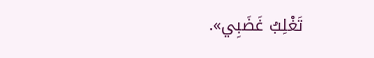تَغْلِبُ غَضَبِي».